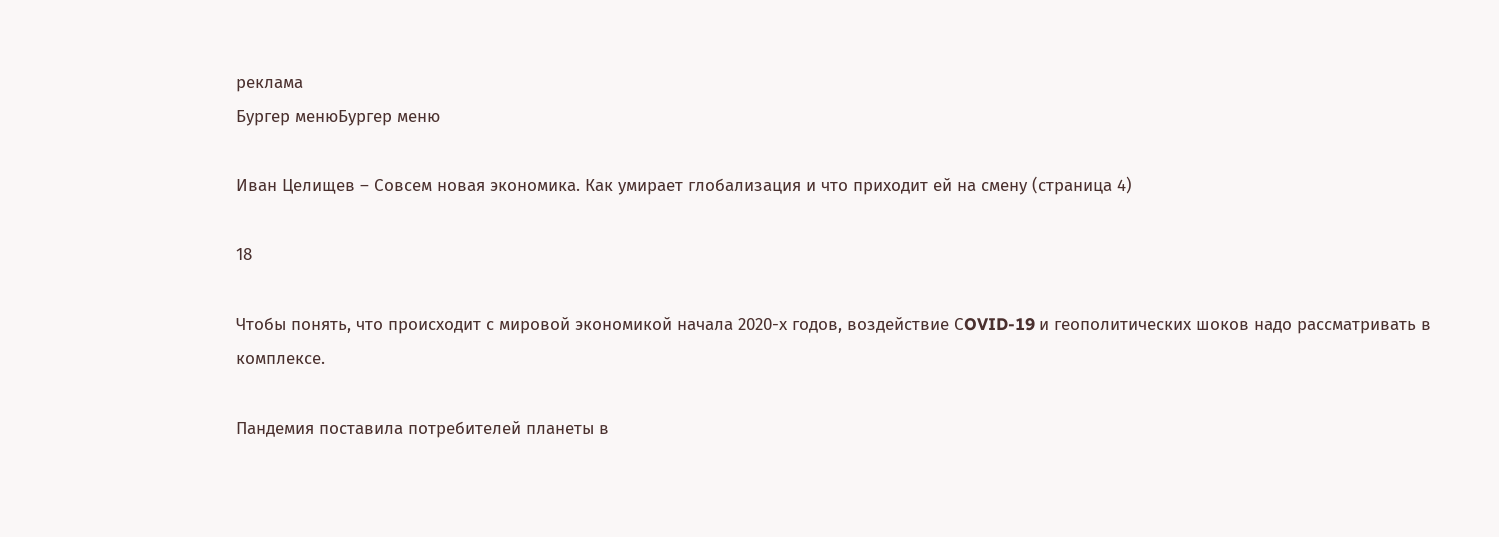реклама
Бургер менюБургер меню

Иван Целищев – Совсем новая экономика. Как умирает глобализация и что приходит ей на смену (страница 4)

18

Чтобы понять, что происходит с мировой экономикой начала 2020-х годов, воздействие СOVID-19 и геополитических шоков надо рассматривать в комплексе.

Пандемия поставила потребителей планеты в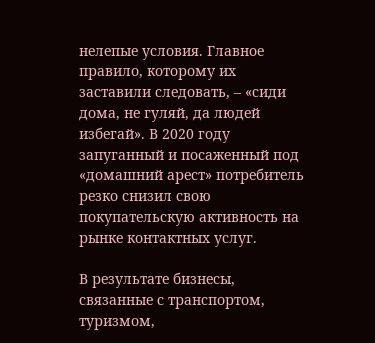нелепые условия. Главное правило, которому их заставили следовать, – «сиди дома, не гуляй, да людей избегай». В 2020 году запуганный и посаженный под «домашний арест» потребитель резко снизил свою покупательскую активность на рынке контактных услуг.

В результате бизнесы, связанные с транспортом, туризмом,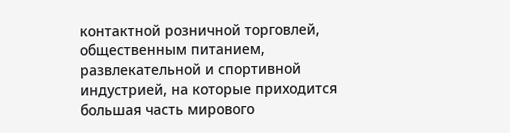контактной розничной торговлей, общественным питанием, развлекательной и спортивной индустрией, на которые приходится большая часть мирового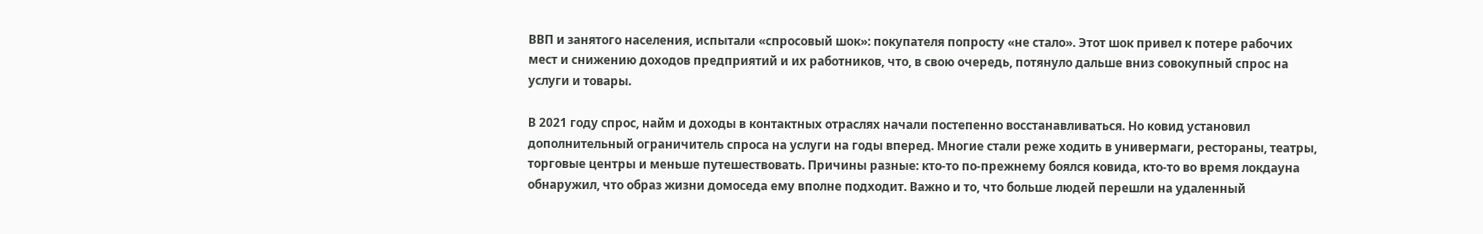ВВП и занятого населения, испытали «спросовый шок»: покупателя попросту «не стало». Этот шок привел к потере рабочих мест и снижению доходов предприятий и их работников, что, в свою очередь, потянуло дальше вниз совокупный спрос на услуги и товары.

В 2021 году спрос, найм и доходы в контактных отраслях начали постепенно восстанавливаться. Но ковид установил дополнительный ограничитель спроса на услуги на годы вперед. Многие стали реже ходить в универмаги, рестораны, театры, торговые центры и меньше путешествовать. Причины разные: кто-то по-прежнему боялся ковида, кто-то во время локдауна обнаружил, что образ жизни домоседа ему вполне подходит. Важно и то, что больше людей перешли на удаленный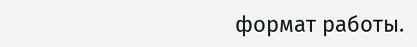формат работы.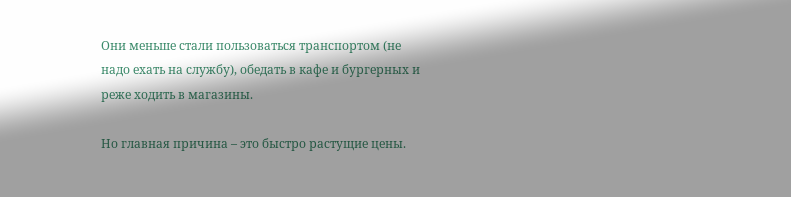Они меньше стали пользоваться транспортом (не надо ехать на службу), обедать в кафе и бургерных и реже ходить в магазины.

Но главная причина – это быстро растущие цены.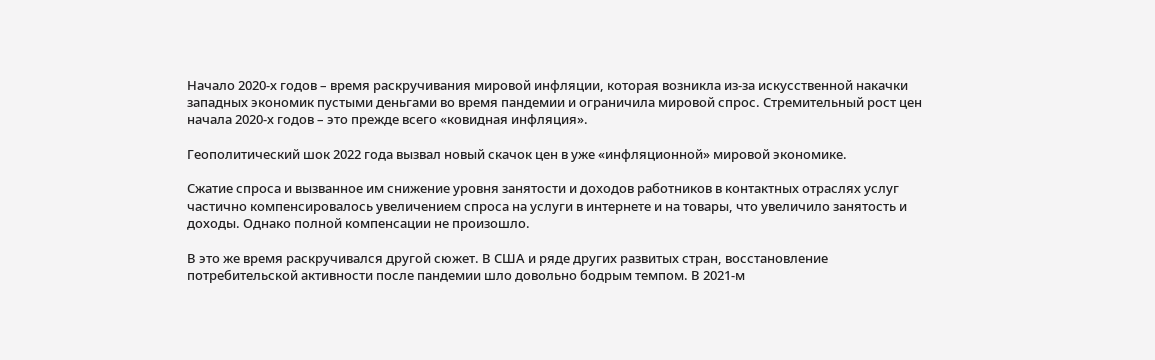Начало 2020-х годов – время раскручивания мировой инфляции, которая возникла из-за искусственной накачки западных экономик пустыми деньгами во время пандемии и ограничила мировой спрос. Стремительный рост цен начала 2020-х годов – это прежде всего «ковидная инфляция».

Геополитический шок 2022 года вызвал новый скачок цен в уже «инфляционной» мировой экономике.

Сжатие спроса и вызванное им снижение уровня занятости и доходов работников в контактных отраслях услуг частично компенсировалось увеличением спроса на услуги в интернете и на товары, что увеличило занятость и доходы. Однако полной компенсации не произошло.

В это же время раскручивался другой сюжет. В США и ряде других развитых стран, восстановление потребительской активности после пандемии шло довольно бодрым темпом. В 2021-м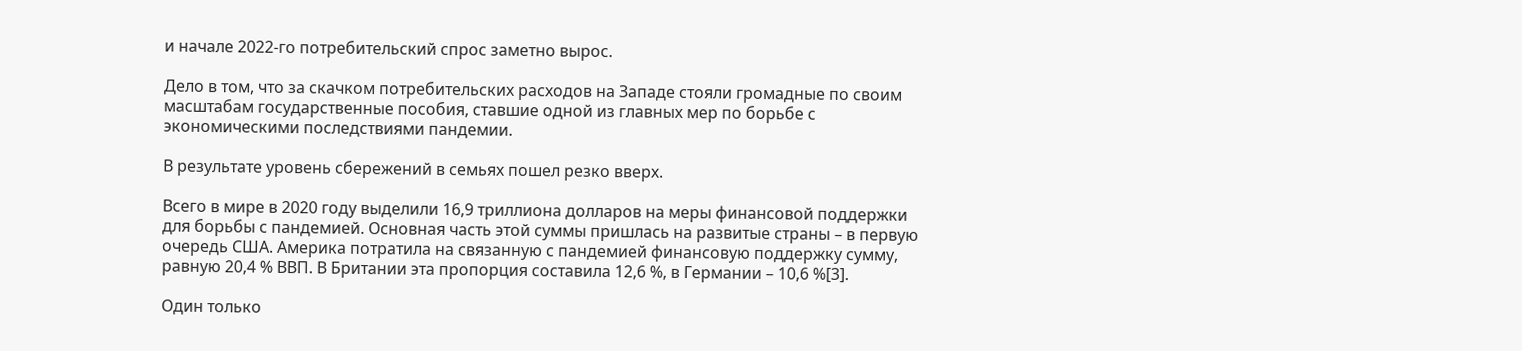и начале 2022-го потребительский спрос заметно вырос.

Дело в том, что за скачком потребительских расходов на Западе стояли громадные по своим масштабам государственные пособия, ставшие одной из главных мер по борьбе с экономическими последствиями пандемии.

В результате уровень сбережений в семьях пошел резко вверх.

Всего в мире в 2020 году выделили 16,9 триллиона долларов на меры финансовой поддержки для борьбы с пандемией. Основная часть этой суммы пришлась на развитые страны – в первую очередь США. Америка потратила на связанную с пандемией финансовую поддержку сумму, равную 20,4 % ВВП. В Британии эта пропорция составила 12,6 %, в Германии – 10,6 %[3].

Один только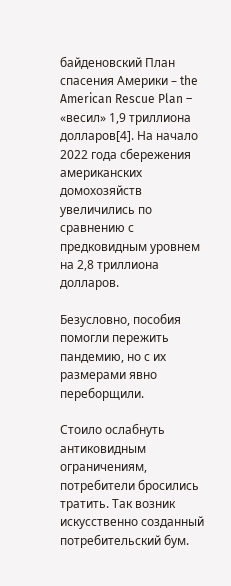байденовский План спасения Америки – the American Rescue Plan – «весил» 1,9 триллиона долларов[4]. На начало 2022 года сбережения американских домохозяйств увеличились по сравнению с предковидным уровнем на 2,8 триллиона долларов.

Безусловно, пособия помогли пережить пандемию, но с их размерами явно переборщили.

Стоило ослабнуть антиковидным ограничениям, потребители бросились тратить. Так возник искусственно созданный потребительский бум.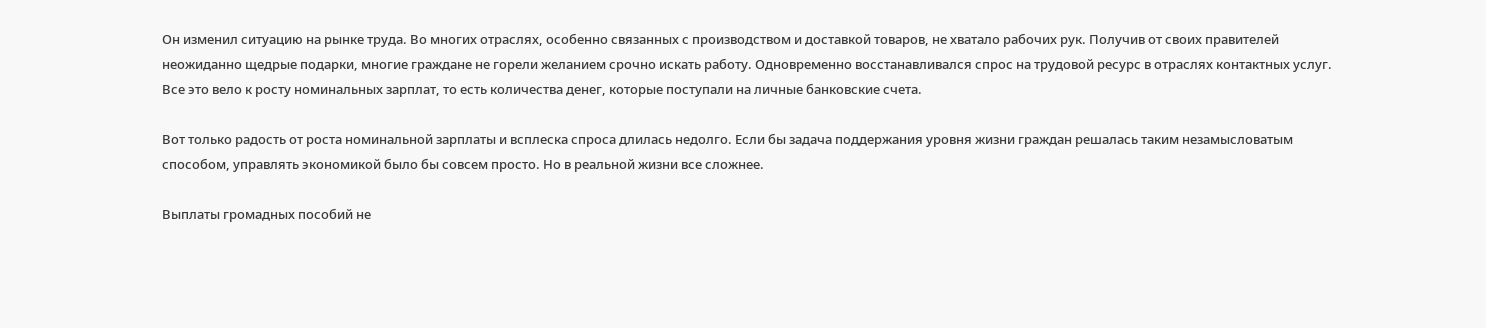Он изменил ситуацию на рынке труда. Во многих отраслях, особенно связанных с производством и доставкой товаров, не хватало рабочих рук. Получив от своих правителей неожиданно щедрые подарки, многие граждане не горели желанием срочно искать работу. Одновременно восстанавливался спрос на трудовой ресурс в отраслях контактных услуг. Все это вело к росту номинальных зарплат, то есть количества денег, которые поступали на личные банковские счета.

Вот только радость от роста номинальной зарплаты и всплеска спроса длилась недолго. Если бы задача поддержания уровня жизни граждан решалась таким незамысловатым способом, управлять экономикой было бы совсем просто. Но в реальной жизни все сложнее.

Выплаты громадных пособий не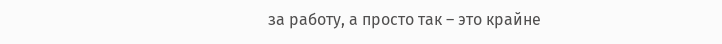за работу, а просто так – это крайне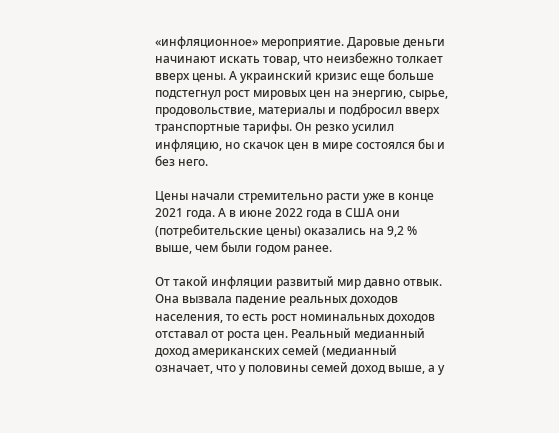«инфляционное» мероприятие. Даровые деньги начинают искать товар, что неизбежно толкает вверх цены. А украинский кризис еще больше подстегнул рост мировых цен на энергию, сырье, продовольствие, материалы и подбросил вверх транспортные тарифы. Он резко усилил инфляцию, но скачок цен в мире состоялся бы и без него.

Цены начали стремительно расти уже в конце 2021 года. А в июне 2022 года в США они (потребительские цены) оказались на 9,2 % выше, чем были годом ранее.

От такой инфляции развитый мир давно отвык. Она вызвала падение реальных доходов населения, то есть рост номинальных доходов отставал от роста цен. Реальный медианный доход американских семей (медианный означает, что у половины семей доход выше, а у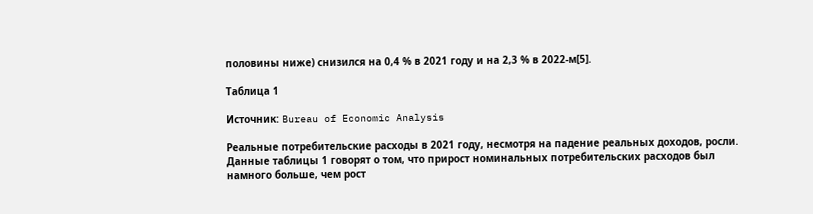половины ниже) снизился на 0,4 % в 2021 году и на 2,3 % в 2022-м[5].

Таблица 1

Источник: Bureau of Economic Analysis

Реальные потребительские расходы в 2021 году, несмотря на падение реальных доходов, росли. Данные таблицы 1 говорят о том, что прирост номинальных потребительских расходов был намного больше, чем рост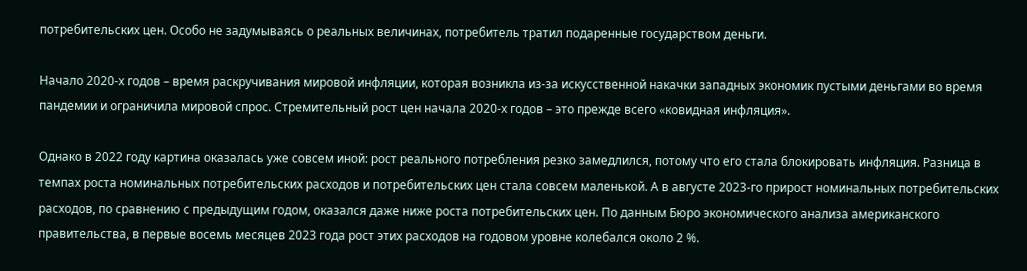потребительских цен. Особо не задумываясь о реальных величинах, потребитель тратил подаренные государством деньги.

Начало 2020-х годов – время раскручивания мировой инфляции, которая возникла из-за искусственной накачки западных экономик пустыми деньгами во время пандемии и ограничила мировой спрос. Стремительный рост цен начала 2020-х годов – это прежде всего «ковидная инфляция».

Однако в 2022 году картина оказалась уже совсем иной: рост реального потребления резко замедлился, потому что его стала блокировать инфляция. Разница в темпах роста номинальных потребительских расходов и потребительских цен стала совсем маленькой. А в августе 2023-го прирост номинальных потребительских расходов, по сравнению с предыдущим годом, оказался даже ниже роста потребительских цен. По данным Бюро экономического анализа американского правительства, в первые восемь месяцев 2023 года рост этих расходов на годовом уровне колебался около 2 %.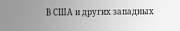В США и других западных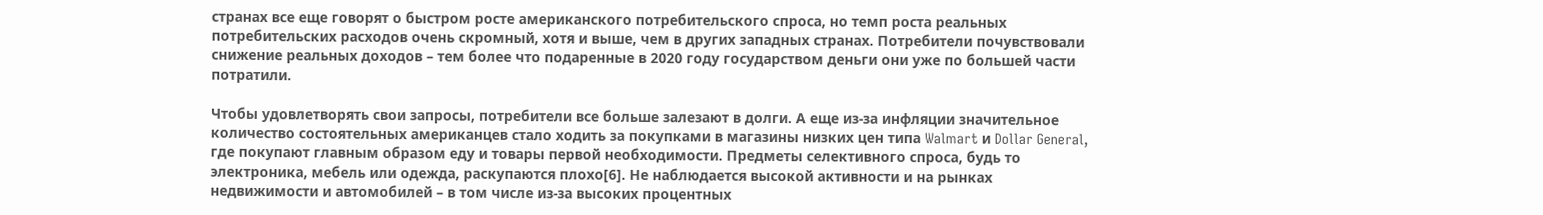странах все еще говорят о быстром росте американского потребительского спроса, но темп роста реальных потребительских расходов очень скромный, хотя и выше, чем в других западных странах. Потребители почувствовали снижение реальных доходов – тем более что подаренные в 2020 году государством деньги они уже по большей части потратили.

Чтобы удовлетворять свои запросы, потребители все больше залезают в долги. А еще из-за инфляции значительное количество состоятельных американцев стало ходить за покупками в магазины низких цен типа Walmart и Dollar General, где покупают главным образом еду и товары первой необходимости. Предметы селективного спроса, будь то электроника, мебель или одежда, раскупаются плохо[6]. Не наблюдается высокой активности и на рынках недвижимости и автомобилей – в том числе из-за высоких процентных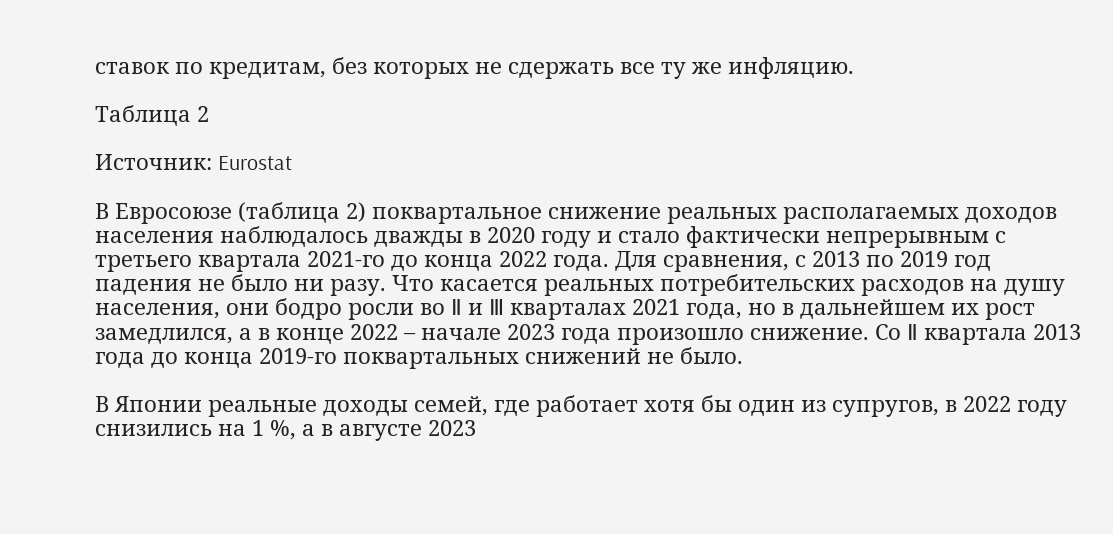ставок по кредитам, без которых не сдержать все ту же инфляцию.

Таблица 2

Источник: Eurostat

В Евросоюзе (таблица 2) поквартальное снижение реальных располагаемых доходов населения наблюдалось дважды в 2020 году и стало фактически непрерывным с третьего квартала 2021-го до конца 2022 года. Для сравнения, с 2013 по 2019 год падения не было ни разу. Что касается реальных потребительских расходов на душу населения, они бодро росли во Ⅱ и Ⅲ кварталах 2021 года, но в дальнейшем их рост замедлился, а в конце 2022 – начале 2023 года произошло снижение. Со Ⅱ квартала 2013 года до конца 2019-го поквартальных снижений не было.

В Японии реальные доходы семей, где работает хотя бы один из супругов, в 2022 году снизились на 1 %, а в августе 2023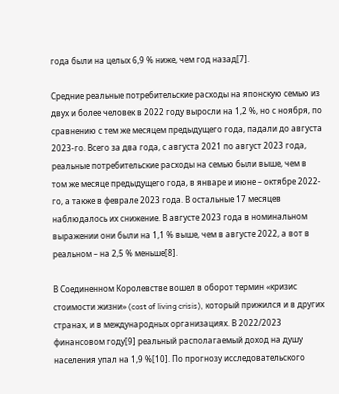года были на целых 6,9 % ниже, чем год назад[7].

Средние реальные потребительские расходы на японскую семью из двух и более человек в 2022 году выросли на 1,2 %, но с ноября, по сравнению с тем же месяцем предыдущего года, падали до августа 2023-го. Всего за два года, с августа 2021 по август 2023 года, реальные потребительские расходы на семью были выше, чем в том же месяце предыдущего года, в январе и июне – октябре 2022-го, а также в феврале 2023 года. В остальные 17 месяцев наблюдалось их снижение. В августе 2023 года в номинальном выражении они были на 1,1 % выше, чем в августе 2022, а вот в реальном – на 2,5 % меньше[8].

В Соединенном Королевстве вошел в оборот термин «кризис стоимости жизни» (cost of living crisis), который прижился и в других странах, и в международных организациях. В 2022/2023 финансовом году[9] реальный располагаемый доход на душу населения упал на 1,9 %[10]. По прогнозу исследовательского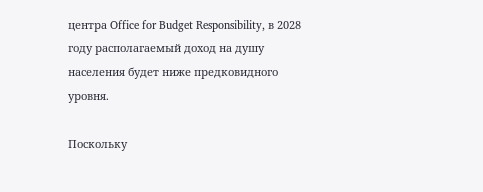центра Office for Budget Responsibility, в 2028 году располагаемый доход на душу населения будет ниже предковидного уровня.

Поскольку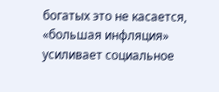богатых это не касается, «большая инфляция» усиливает социальное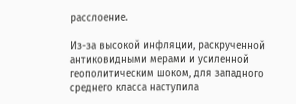расслоение.

Из-за высокой инфляции, раскрученной антиковидными мерами и усиленной геополитическим шоком, для западного среднего класса наступила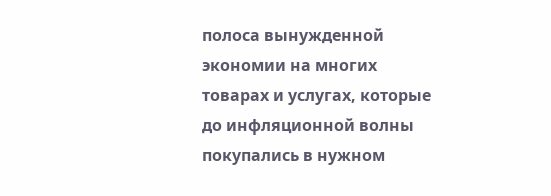полоса вынужденной экономии на многих товарах и услугах, которые до инфляционной волны покупались в нужном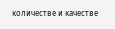количестве и качестве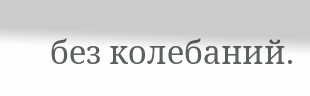без колебаний.